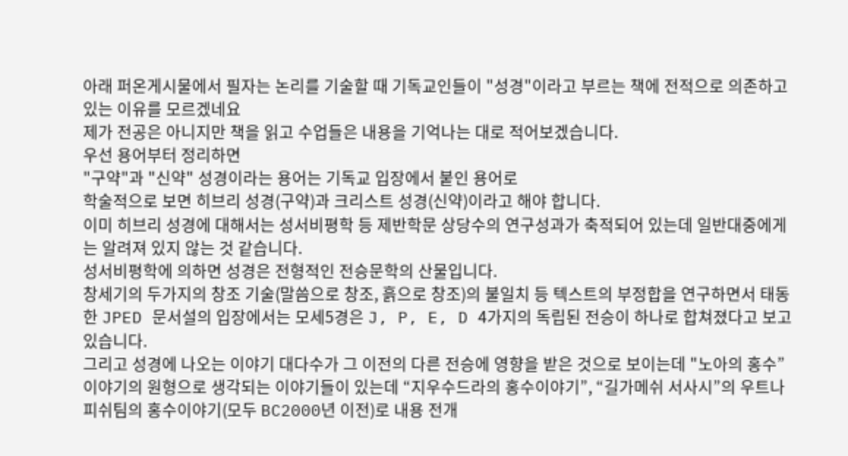아래 퍼온게시물에서 필자는 논리를 기술할 때 기독교인들이 "성경"이라고 부르는 책에 전적으로 의존하고 있는 이유를 모르겠네요
제가 전공은 아니지만 책을 읽고 수업들은 내용을 기억나는 대로 적어보겠습니다.
우선 용어부터 정리하면
"구약"과 "신약" 성경이라는 용어는 기독교 입장에서 붙인 용어로
학술적으로 보면 히브리 성경(구약)과 크리스트 성경(신약)이라고 해야 합니다.
이미 히브리 성경에 대해서는 성서비평학 등 제반학문 상당수의 연구성과가 축적되어 있는데 일반대중에게는 알려져 있지 않는 것 같습니다.
성서비평학에 의하면 성경은 전형적인 전승문학의 산물입니다.
창세기의 두가지의 창조 기술(말씀으로 창조, 흙으로 창조)의 불일치 등 텍스트의 부정합을 연구하면서 태동한 JPED 문서설의 입장에서는 모세5경은 J, P, E, D 4가지의 독립된 전승이 하나로 합쳐졌다고 보고 있습니다.
그리고 성경에 나오는 이야기 대다수가 그 이전의 다른 전승에 영향을 받은 것으로 보이는데 "노아의 홍수”이야기의 원형으로 생각되는 이야기들이 있는데 “지우수드라의 홍수이야기”, “길가메쉬 서사시”의 우트나피쉬팀의 홍수이야기(모두 BC2000년 이전)로 내용 전개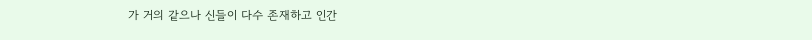가 거의 같으나 신들이 다수 존재하고 인간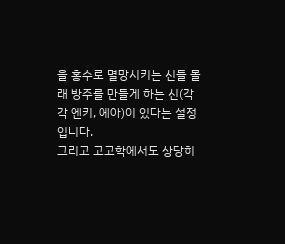을 홍수로 멸망시키는 신들 몰래 방주를 만들게 하는 신(각각 엔키, 에아)이 있다는 설정입니다.
그리고 고고학에서도 상당히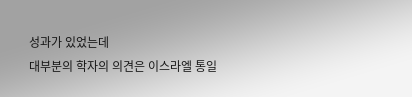성과가 있었는데
대부분의 학자의 의견은 이스라엘 통일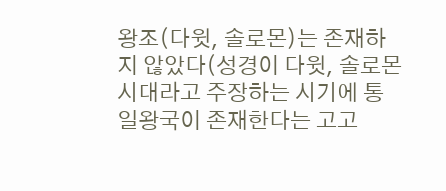왕조(다윗, 솔로몬)는 존재하지 않았다(성경이 다윗, 솔로몬 시대라고 주장하는 시기에 통일왕국이 존재한다는 고고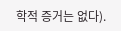학적 증거는 없다).